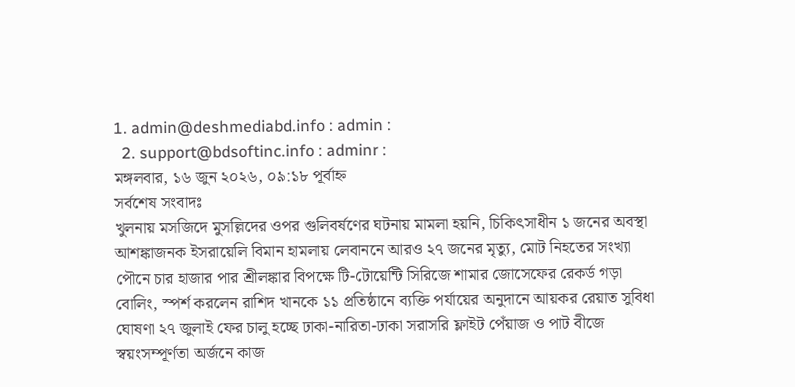1. admin@deshmediabd.info : admin :
  2. support@bdsoftinc.info : adminr :
মঙ্গলবার, ১৬ জুন ২০২৬, ০৯:১৮ পূর্বাহ্ন
সর্বশেষ সংবাদঃ
খুলনায় মসজিদে মুসল্লিদের ওপর গুলিবর্ষণের ঘটনায় মামলা হয়নি, চিকিৎসাধীন ১ জনের অবস্থা আশঙ্কাজনক ইসরায়েলি বিমান হামলায় লেবাননে আরও ২৭ জনের মৃত্যু, মোট নিহতের সংখ্যা পৌনে চার হাজার পার শ্রীলঙ্কার বিপক্ষে টি-টোয়েন্টি সিরিজে শামার জোসেফের রেকর্ড গড়া বোলিং, স্পর্শ করলেন রাশিদ খানকে ১১ প্রতিষ্ঠানে ব্যক্তি পর্যায়ের অনুদানে আয়কর রেয়াত সুবিধা ঘোষণা ২৭ জুলাই ফের চালু হচ্ছে ঢাকা-নারিতা-ঢাকা সরাসরি ফ্লাইট পেঁয়াজ ও পাট বীজে স্বয়ংসম্পূর্ণতা অর্জনে কাজ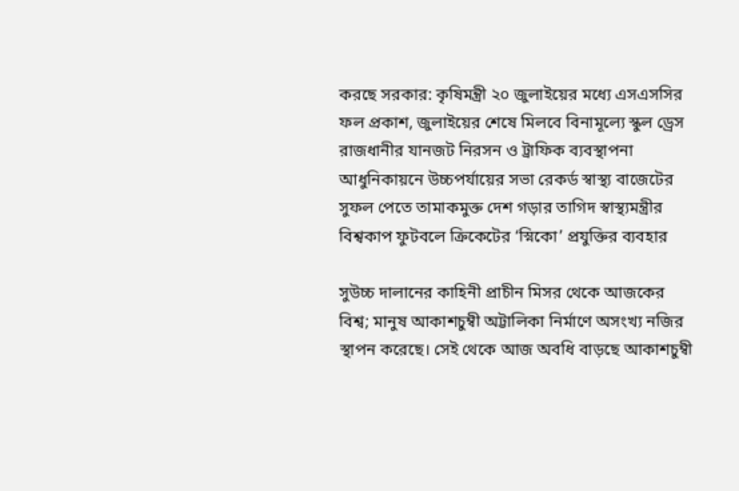করছে সরকার: কৃষিমন্ত্রী ২০ জুলাইয়ের মধ্যে এসএসসির ফল প্রকাশ, জুলাইয়ের শেষে মিলবে বিনামূল্যে স্কুল ড্রেস রাজধানীর যানজট নিরসন ও ট্রাফিক ব্যবস্থাপনা আধুনিকায়নে উচ্চপর্যায়ের সভা রেকর্ড স্বাস্থ্য বাজেটের সুফল পেতে তামাকমুক্ত দেশ গড়ার তাগিদ স্বাস্থ্যমন্ত্রীর বিশ্বকাপ ফুটবলে ক্রিকেটের ‘স্নিকো’ প্রযুক্তির ব্যবহার

সুউচ্চ দালানের কাহিনী প্রাচীন মিসর থেকে আজকের বিশ্ব; মানুষ আকাশচুম্বী অট্টালিকা নির্মাণে অসংখ্য নজির স্থাপন করেছে। সেই থেকে আজ অবধি বাড়ছে আকাশচুম্বী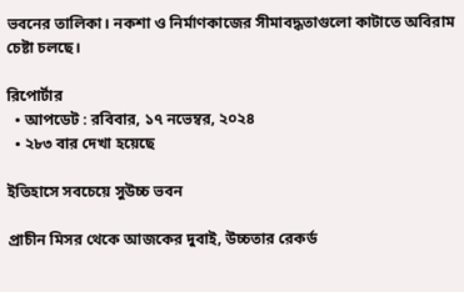ভবনের তালিকা। নকশা ও নির্মাণকাজের সীমাবদ্ধতাগুলো কাটাতে অবিরাম চেষ্টা চলছে।

রিপোর্টার
  • আপডেট : রবিবার, ১৭ নভেম্বর, ২০২৪
  • ২৮৩ বার দেখা হয়েছে

ইতিহাসে সবচেয়ে সুউচ্চ ভবন

প্রাচীন মিসর থেকে আজকের দুবাই, উচ্চতার রেকর্ড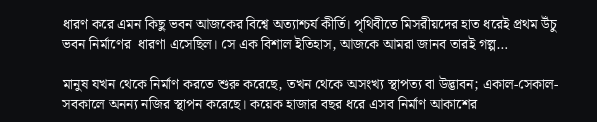ধারণ করে এমন কিছু ভবন আজকের বিশ্বে অত্যাশ্চর্য কীর্তি। পৃথিবীতে মিসরীয়দের হাত ধরেই প্রথম উঁচু ভবন নির্মাণের  ধারণা এসেছিল। সে এক বিশাল ইতিহাস, আজকে আমরা জানব তারই গল্প…

মানুষ যখন থেকে নির্মাণ করতে শুরু করেছে, তখন থেকে অসংখ্য স্থাপত্য বা উদ্ভাবন; একাল-সেকাল- সবকালে অনন্য নজির স্থাপন করেছে। কয়েক হাজার বছর ধরে এসব নির্মাণ আকাশের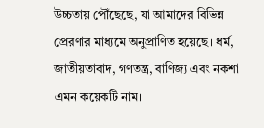উচ্চতায় পৌঁছেছে, যা আমাদের বিভিন্ন প্রেরণার মাধ্যমে অনুপ্রাণিত হয়েছে। ধর্ম, জাতীয়তাবাদ, গণতন্ত্র, বাণিজ্য এবং নকশা এমন কয়েকটি নাম।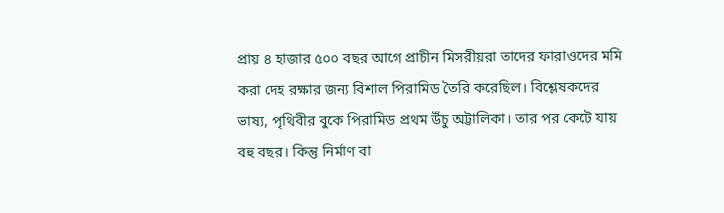প্রায় ৪ হাজার ৫০০ বছর আগে প্রাচীন মিসরীয়রা তাদের ফারাওদের মমি করা দেহ রক্ষার জন্য বিশাল পিরামিড তৈরি করেছিল। বিশ্লেষকদের ভাষ্য, পৃথিবীর বুকে পিরামিড প্রথম উঁচু অট্টালিকা। তার পর কেটে যায় বহু বছর। কিন্তু নির্মাণ বা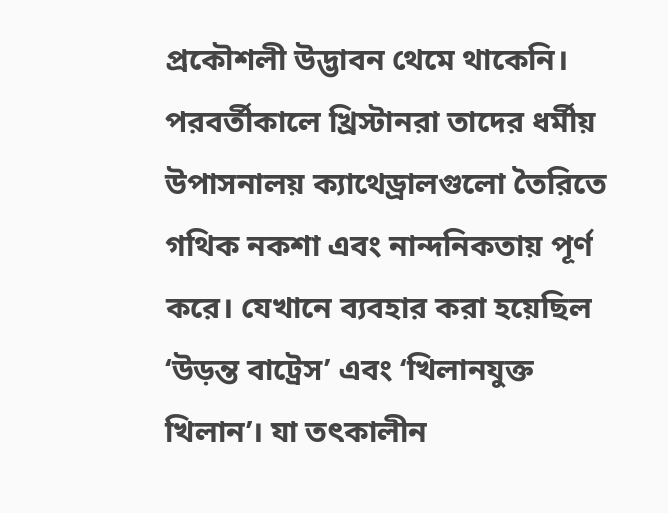প্রকৌশলী উদ্ভাবন থেমে থাকেনি। পরবর্তীকালে খ্রিস্টানরা তাদের ধর্মীয় উপাসনালয় ক্যাথেড্রালগুলো তৈরিতে গথিক নকশা এবং নান্দনিকতায় পূর্ণ করে। যেখানে ব্যবহার করা হয়েছিল ‘উড়ন্ত বাট্রেস’ এবং ‘খিলানযুক্ত খিলান’। যা তৎকালীন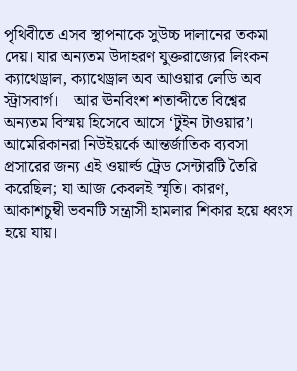পৃথিবীতে এসব স্থাপনাকে সুউচ্চ দালানের তকমা দেয়। যার অন্যতম উদাহরণ যুক্তরাজ্যের লিংকন ক্যাথেড্রাল, ক্যাথেড্রাল অব আওয়ার লেডি অব স্ট্রাসবার্গ।    আর ঊনবিংশ শতাব্দীতে বিশ্বের অন্যতম বিস্ময় হিসেবে আসে ‘টুইন টাওয়ার’। আমেরিকানরা নিউইয়র্কে আন্তর্জাতিক ব্যবসা প্রসারের জন্য এই ওয়ার্ল্ড ট্রেড সেন্টারটি তৈরি করেছিল; যা আজ কেবলই স্মৃতি। কারণ, আকাশচুম্বী ভবনটি সন্ত্রাসী হামলার শিকার হয়ে ধ্বংস হয়ে যায়।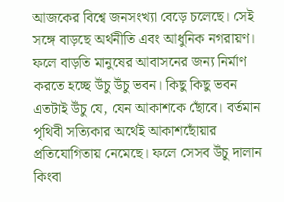আজকের বিশ্বে জনসংখ্যা বেড়ে চলেছে। সেই সঙ্গে বাড়ছে অর্থনীতি এবং আধুনিক নগরায়ণ। ফলে বাড়তি মানুষের আবাসনের জন্য নির্মাণ করতে হচ্ছে উঁচু উঁচু ভবন। কিছু কিছু ভবন এতটাই উঁচু যে, যেন আকাশকে ছোঁবে। বর্তমান পৃথিবী সত্যিকার অর্থেই আকাশছোঁয়ার প্রতিযোগিতায় নেমেছে। ফলে সেসব উঁচু দালান কিংবা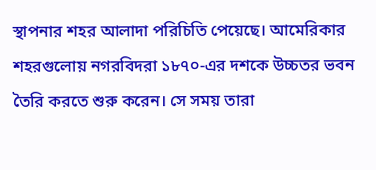স্থাপনার শহর আলাদা পরিচিতি পেয়েছে। আমেরিকার শহরগুলোয় নগরবিদরা ১৮৭০-এর দশকে উচ্চতর ভবন তৈরি করতে শুরু করেন। সে সময় তারা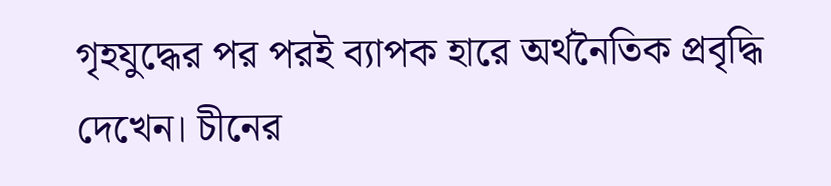গৃহযুদ্ধের পর পরই ব্যাপক হারে অর্থনৈতিক প্রবৃদ্ধি দেখেন। চীনের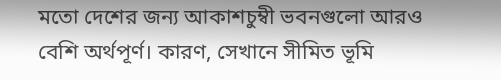মতো দেশের জন্য আকাশচুম্বী ভবনগুলো আরও বেশি অর্থপূর্ণ। কারণ, সেখানে সীমিত ভূমি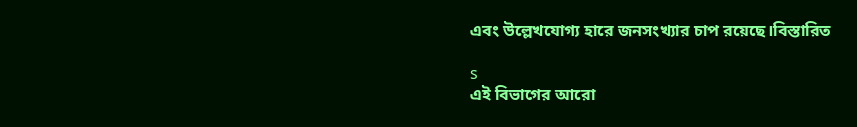এবং উল্লেখযোগ্য হারে জনসংখ্যার চাপ রয়েছে।বিস্তারিত

s
এই বিভাগের আরো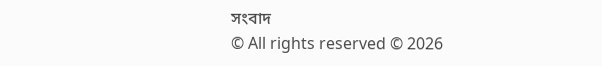সংবাদ
© All rights reserved © 2026